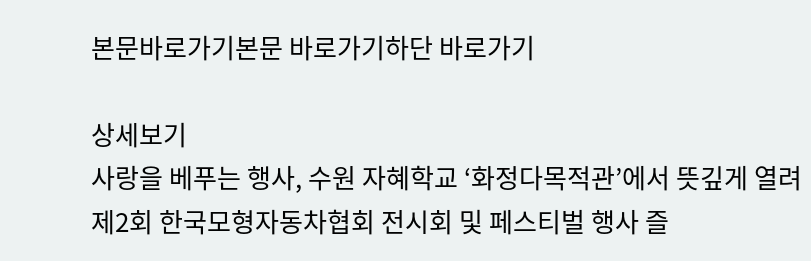본문바로가기본문 바로가기하단 바로가기

상세보기
사랑을 베푸는 행사, 수원 자혜학교 ‘화정다목적관’에서 뜻깊게 열려
제2회 한국모형자동차협회 전시회 및 페스티벌 행사 즐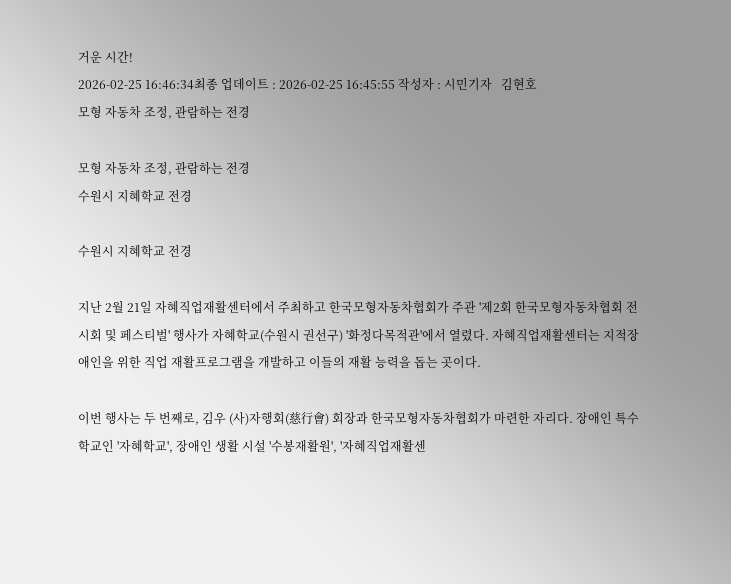거운 시간!
2026-02-25 16:46:34최종 업데이트 : 2026-02-25 16:45:55 작성자 : 시민기자   김현호
모형 자동차 조정, 관람하는 전경

모형 자동차 조정, 관람하는 전경
수원시 지혜학교 전경

수원시 지혜학교 전경

지난 2월 21일 자혜직업재활센터에서 주최하고 한국모형자동차협회가 주관 '제2회 한국모형자동차협회 전시회 및 페스티벌' 행사가 자혜학교(수원시 권선구) '화정다목적관'에서 열렸다. 자혜직업재활센터는 지적장애인을 위한 직업 재활프로그램을 개발하고 이들의 재활 능력을 돕는 곳이다.

이번 행사는 두 번째로, 김우 (사)자행회(慈行會) 회장과 한국모형자동차협회가 마련한 자리다. 장애인 특수학교인 '자혜학교', 장애인 생활 시설 '수봉재활원', '자혜직업재활센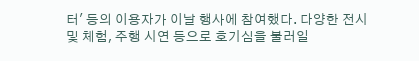터' 등의 이용자가 이날 행사에 참여했다. 다양한 전시 및 체험, 주행 시연 등으로 호기심을 불러일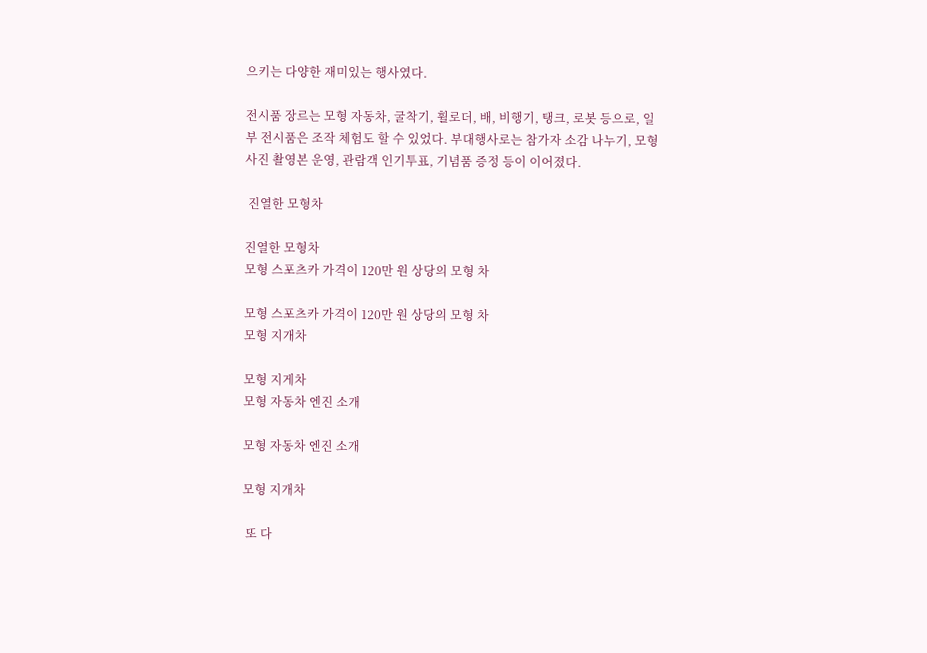으키는 다양한 재미있는 행사였다.

전시품 장르는 모형 자동차, 굴착기, 휠로더, 배, 비행기, 탱크, 로봇 등으로, 일부 전시품은 조작 체험도 할 수 있었다. 부대행사로는 참가자 소감 나누기, 모형 사진 촬영본 운영, 관람객 인기투표, 기념품 증정 등이 이어졌다.

 진열한 모형차

진열한 모형차
모형 스포츠카 가격이 120만 원 상당의 모형 차

모형 스포츠카 가격이 120만 원 상당의 모형 차
모형 지개차

모형 지게차
모형 자동차 엔진 소개

모형 자동차 엔진 소개

모형 지개차

 또 다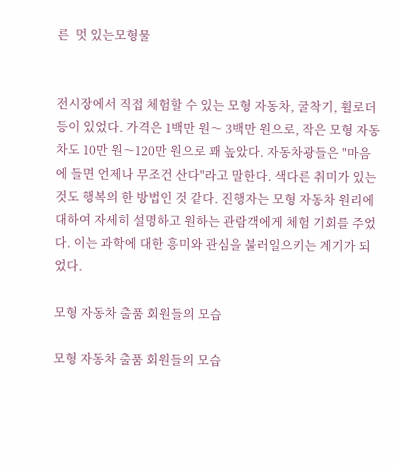른  멋 있는모형물


전시장에서 직접 체험할 수 있는 모형 자동차, 굴착기, 휠로더 등이 있었다. 가격은 1백만 원〜 3백만 원으로, 작은 모형 자동차도 10만 원〜120만 원으로 꽤 높았다. 자동차광들은 "마음에 들면 언제나 무조건 산다"라고 말한다. 색다른 취미가 있는 것도 행복의 한 방법인 것 같다. 진행자는 모형 자동차 원리에 대하여 자세히 설명하고 원하는 관람객에게 체험 기회를 주었다. 이는 과학에 대한 흥미와 관심을 불러일으키는 계기가 되었다.

모형 자동차 출품 회원들의 모습

모형 자동차 출품 회원들의 모습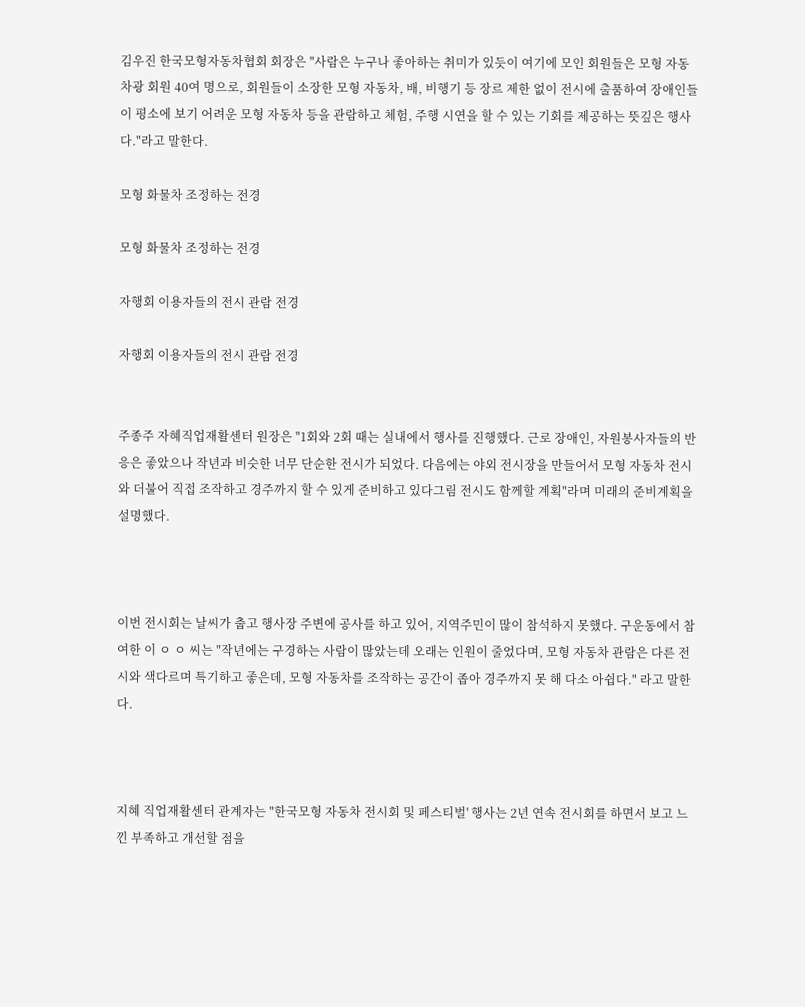김우진 한국모형자동차협회 회장은 "사람은 누구나 좋아하는 취미가 있듯이 여기에 모인 회원들은 모형 자동차광 회원 40여 명으로, 회원들이 소장한 모형 자동차, 배, 비행기 등 장르 제한 없이 전시에 출품하여 장애인들이 평소에 보기 어려운 모형 자동차 등을 관람하고 체험, 주행 시연을 할 수 있는 기회를 제공하는 뜻깊은 행사다."라고 말한다.

모형 화물차 조정하는 전경

모형 화물차 조정하는 전경

자행회 이용자들의 전시 관람 전경

자행회 이용자들의 전시 관람 전경


주종주 자혜직업재활센터 원장은 "1회와 2회 때는 실내에서 행사를 진행했다. 근로 장애인, 자원봉사자들의 반응은 좋았으나 작년과 비슷한 너무 단순한 전시가 되었다. 다음에는 야외 전시장을 만들어서 모형 자동차 전시와 더불어 직접 조작하고 경주까지 할 수 있게 준비하고 있다그림 전시도 함께할 계획"라며 미래의 준비계획을 설명했다.



이번 전시회는 날씨가 춥고 행사장 주변에 공사를 하고 있어, 지역주민이 많이 참석하지 못했다. 구운동에서 참여한 이 ㅇ ㅇ 씨는 "작년에는 구경하는 사람이 많았는데 오래는 인원이 줄었다며, 모형 자동차 관람은 다른 전시와 색다르며 특기하고 좋은데, 모형 자동차를 조작하는 공간이 좁아 경주까지 못 해 다소 아쉽다." 라고 말한다.



지혜 직업재활센터 관계자는 "한국모형 자동차 전시회 및 페스티벌' 행사는 2년 연속 전시회를 하면서 보고 느낀 부족하고 개선할 점을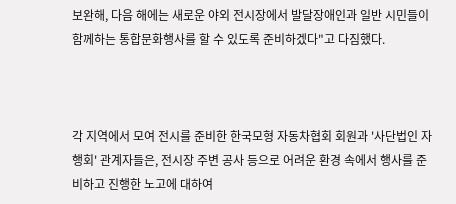보완해, 다음 해에는 새로운 야외 전시장에서 발달장애인과 일반 시민들이 함께하는 통합문화행사를 할 수 있도록 준비하겠다"고 다짐했다.



각 지역에서 모여 전시를 준비한 한국모형 자동차협회 회원과 '사단법인 자행회' 관계자들은, 전시장 주변 공사 등으로 어려운 환경 속에서 행사를 준비하고 진행한 노고에 대하여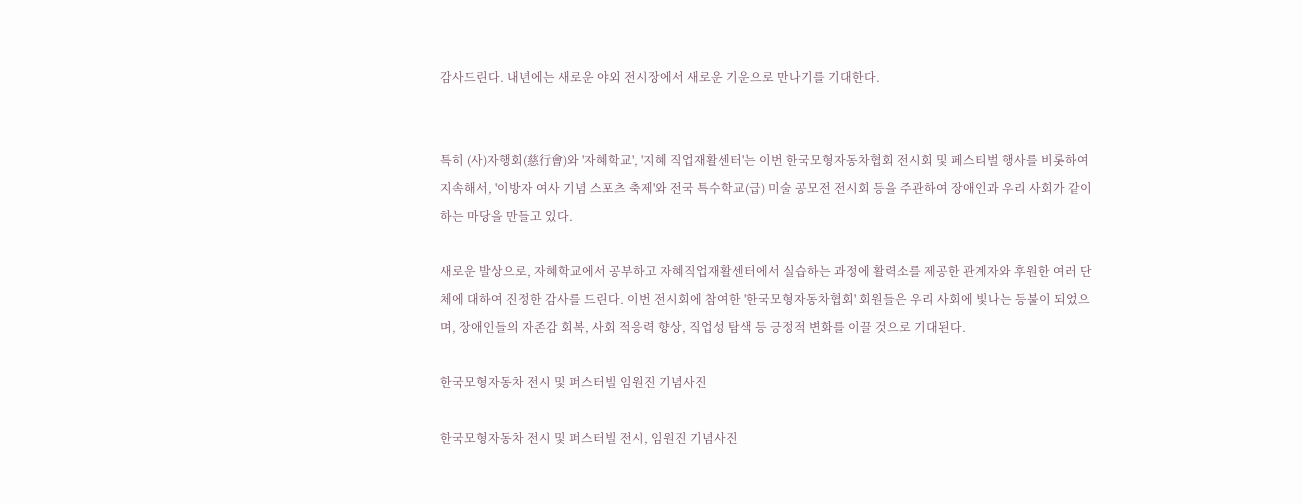감사드린다. 내년에는 새로운 야외 전시장에서 새로운 기운으로 만나기를 기대한다.


특히 (사)자행회(慈行會)와 '자혜학교', '지혜 직업재활센터'는 이번 한국모형자동차협회 전시회 및 페스티벌 행사를 비롯하여 지속해서, '이방자 여사 기념 스포츠 축제'와 전국 특수학교(급) 미술 공모전 전시회 등을 주관하여 장애인과 우리 사회가 같이하는 마당을 만들고 있다.

새로운 발상으로, 자혜학교에서 공부하고 자혜직업재활센터에서 실습하는 과정에 활력소를 제공한 관계자와 후원한 여러 단체에 대하여 진정한 감사를 드린다. 이번 전시회에 참여한 '한국모형자동차협회' 회원들은 우리 사회에 빛나는 등불이 되었으며, 장애인들의 자존감 회복, 사회 적응력 향상, 직업성 탐색 등 긍정적 변화를 이끌 것으로 기대된다.

한국모형자동차 전시 및 퍼스터빌 임원진 기념사진

한국모형자동차 전시 및 퍼스터빌 전시, 임원진 기념사진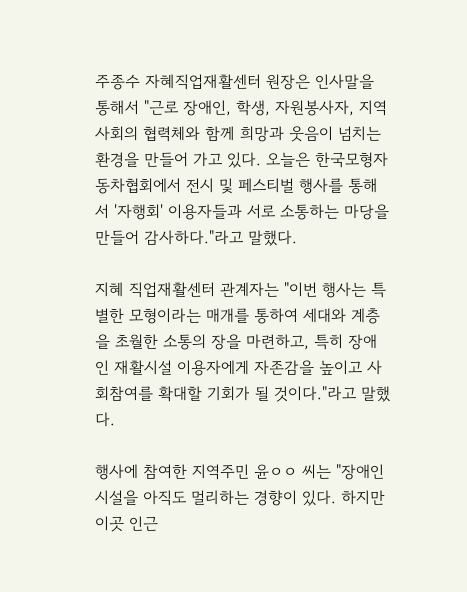주종수 자혜직업재활센터 원장은 인사말을 통해서 "근로 장애인, 학생, 자원봉사자, 지역사회의 협력체와 함께 희망과 웃음이 넘치는 환경을 만들어 가고 있다. 오늘은 한국모형자동차협회에서 전시 및 페스티벌 행사를 통해서 '자행회' 이용자들과 서로 소통하는 마당을 만들어 감사하다."라고 말했다.

지혜 직업재활센터 관계자는 "이번 행사는 특별한 모형이라는 매개를 통하여 세대와 계층을 초월한 소통의 장을 마련하고, 특히 장애인 재활시설 이용자에게 자존감을 높이고 사회참여를 확대할 기회가 될 것이다."라고 말했다.

행사에 참여한 지역주민 윤ㅇㅇ 씨는 "장애인 시설을 아직도 멀리하는 경향이 있다. 하지만 이곳 인근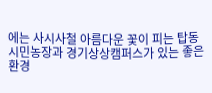에는 사시사철 아름다운 꽃이 피는 탑동 시민농장과 경기상상캠퍼스가 있는 좋은 환경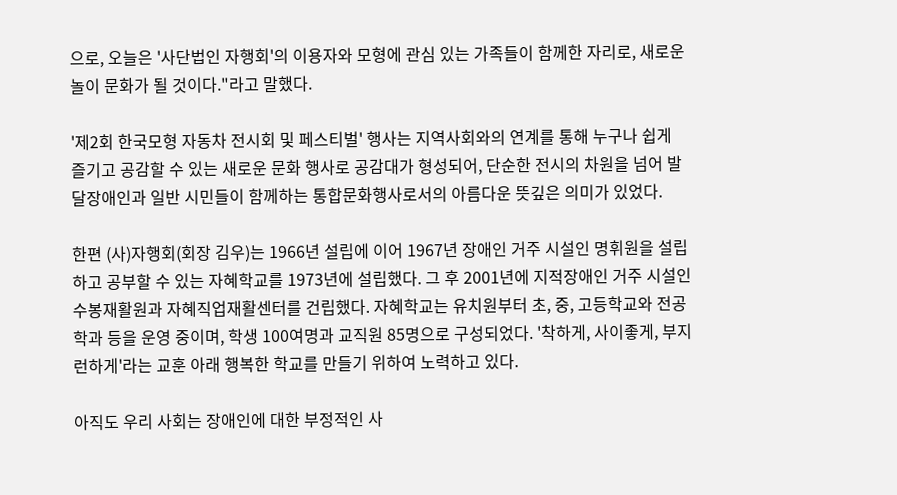으로, 오늘은 '사단법인 자행회'의 이용자와 모형에 관심 있는 가족들이 함께한 자리로, 새로운 놀이 문화가 될 것이다."라고 말했다.

'제2회 한국모형 자동차 전시회 및 페스티벌' 행사는 지역사회와의 연계를 통해 누구나 쉽게 즐기고 공감할 수 있는 새로운 문화 행사로 공감대가 형성되어, 단순한 전시의 차원을 넘어 발달장애인과 일반 시민들이 함께하는 통합문화행사로서의 아름다운 뜻깊은 의미가 있었다.

한편 (사)자행회(회장 김우)는 1966년 설립에 이어 1967년 장애인 거주 시설인 명휘원을 설립하고 공부할 수 있는 자혜학교를 1973년에 설립했다. 그 후 2001년에 지적장애인 거주 시설인 수봉재활원과 자혜직업재활센터를 건립했다. 자혜학교는 유치원부터 초, 중, 고등학교와 전공학과 등을 운영 중이며, 학생 100여명과 교직원 85명으로 구성되었다. '착하게, 사이좋게, 부지런하게'라는 교훈 아래 행복한 학교를 만들기 위하여 노력하고 있다.

아직도 우리 사회는 장애인에 대한 부정적인 사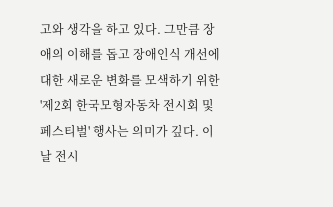고와 생각을 하고 있다. 그만큼 장애의 이해를 돕고 장애인식 개선에 대한 새로운 변화를 모색하기 위한 '제2회 한국모형자동차 전시회 및 페스티벌' 행사는 의미가 깊다. 이날 전시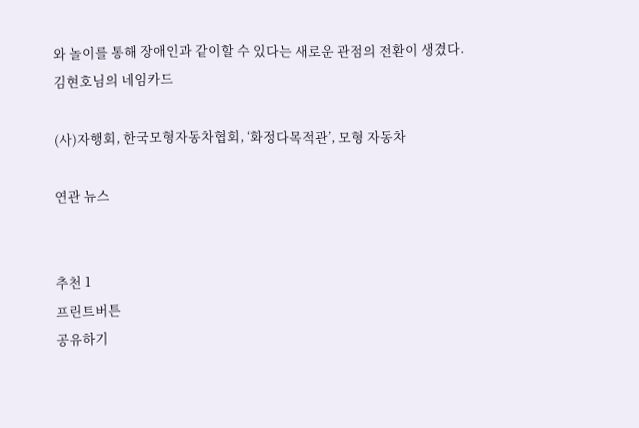와 놀이를 통해 장애인과 같이할 수 있다는 새로운 관점의 전환이 생겼다.
김현호님의 네임카드

(사)자행회, 한국모형자동차협회, ‘화정다목적관’, 모형 자동차

연관 뉴스


추천 1
프린트버튼
공유하기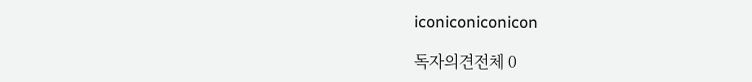iconiconiconicon

독자의견전체 0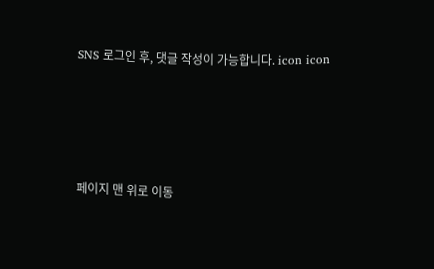SNS 로그인 후, 댓글 작성이 가능합니다. icon icon




페이지 맨 위로 이동